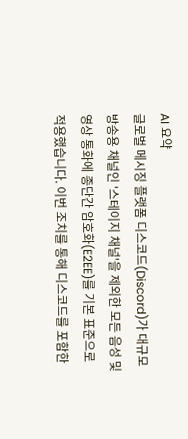AI 요약
글로벌 메시징 플랫폼 디스코드(Discord)가 대규모 방송용 채널인 '스테이지 채널'을 제외한 모든 음성 및 영상 통화에 종단간 암호화(E2EE)를 기본 표준으로 적용했습니다. 이번 조치를 통해 디스코드를 포함한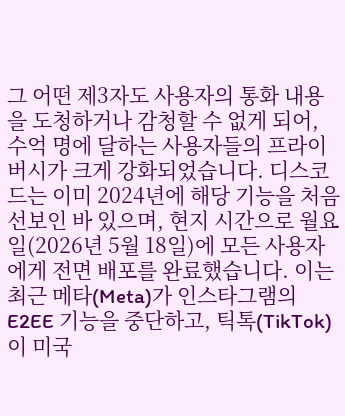그 어떤 제3자도 사용자의 통화 내용을 도청하거나 감청할 수 없게 되어, 수억 명에 달하는 사용자들의 프라이버시가 크게 강화되었습니다. 디스코드는 이미 2024년에 해당 기능을 처음 선보인 바 있으며, 현지 시간으로 월요일(2026년 5월 18일)에 모든 사용자에게 전면 배포를 완료했습니다. 이는 최근 메타(Meta)가 인스타그램의 E2EE 기능을 중단하고, 틱톡(TikTok)이 미국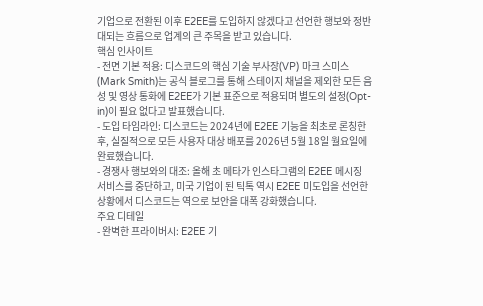기업으로 전환된 이후 E2EE를 도입하지 않겠다고 선언한 행보와 정반대되는 흐름으로 업계의 큰 주목을 받고 있습니다.
핵심 인사이트
- 전면 기본 적용: 디스코드의 핵심 기술 부사장(VP) 마크 스미스(Mark Smith)는 공식 블로그를 통해 스테이지 채널을 제외한 모든 음성 및 영상 통화에 E2EE가 기본 표준으로 적용되며 별도의 설정(Opt-in)이 필요 없다고 발표했습니다.
- 도입 타임라인: 디스코드는 2024년에 E2EE 기능을 최초로 론칭한 후, 실질적으로 모든 사용자 대상 배포를 2026년 5월 18일 월요일에 완료했습니다.
- 경쟁사 행보와의 대조: 올해 초 메타가 인스타그램의 E2EE 메시징 서비스를 중단하고, 미국 기업이 된 틱톡 역시 E2EE 미도입을 선언한 상황에서 디스코드는 역으로 보안을 대폭 강화했습니다.
주요 디테일
- 완벽한 프라이버시: E2EE 기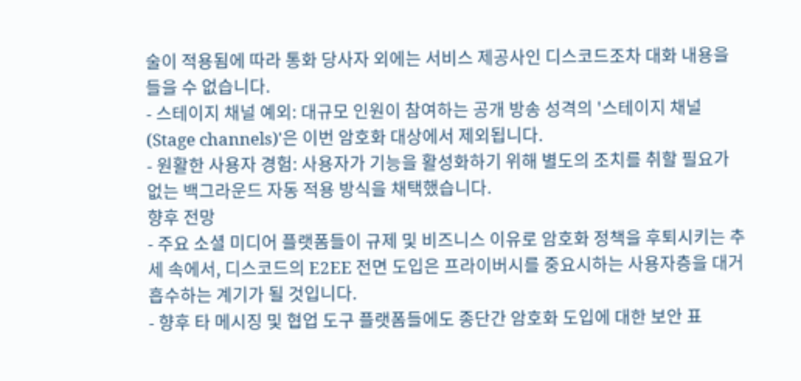술이 적용됨에 따라 통화 당사자 외에는 서비스 제공사인 디스코드조차 대화 내용을 들을 수 없습니다.
- 스테이지 채널 예외: 대규모 인원이 참여하는 공개 방송 성격의 '스테이지 채널(Stage channels)'은 이번 암호화 대상에서 제외됩니다.
- 원활한 사용자 경험: 사용자가 기능을 활성화하기 위해 별도의 조치를 취할 필요가 없는 백그라운드 자동 적용 방식을 채택했습니다.
향후 전망
- 주요 소셜 미디어 플랫폼들이 규제 및 비즈니스 이유로 암호화 정책을 후퇴시키는 추세 속에서, 디스코드의 E2EE 전면 도입은 프라이버시를 중요시하는 사용자층을 대거 흡수하는 계기가 될 것입니다.
- 향후 타 메시징 및 협업 도구 플랫폼들에도 종단간 암호화 도입에 대한 보안 표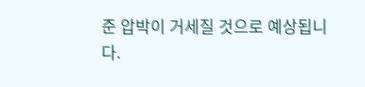준 압박이 거세질 것으로 예상됩니다.